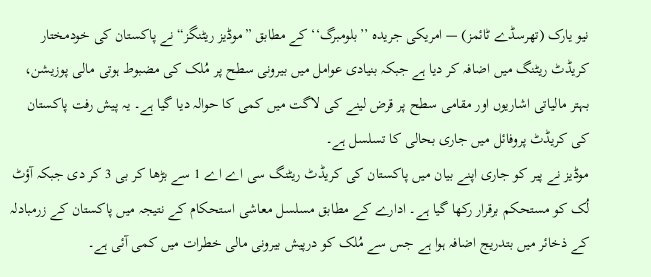نیو یارک (تھرسڈے ٹائمز) — امریکی جریدہ ’’بلومبرگ‘‘ کے مطابق ”موڈیز ریٹنگز“ نے پاکستان کی خودمختار کریڈٹ ریٹنگ میں اضافہ کر دیا ہے جبکہ بنیادی عوامل میں بیرونی سطح پر مُلک کی مضبوط ہوتی مالی پوزیشن، بہتر مالیاتی اشاریوں اور مقامی سطح پر قرض لینے کی لاگت میں کمی کا حوالہ دیا گیا ہے۔ یہ پیش رفت پاکستان کی کریڈٹ پروفائل میں جاری بحالی کا تسلسل ہے۔
موڈیز نے پیر کو جاری اپنے بیان میں پاکستان کی کریڈٹ ریٹنگ سی اے اے 1 سے بڑھا کر بی 3 کر دی جبکہ آؤٹ لُک کو مستحکم برقرار رکھا گیا ہے۔ ادارے کے مطابق مسلسل معاشی استحکام کے نتیجہ میں پاکستان کے زرمبادلہ کے ذخائر میں بتدریج اضافہ ہوا ہے جس سے مُلک کو درپیش بیرونی مالی خطرات میں کمی آئی ہے۔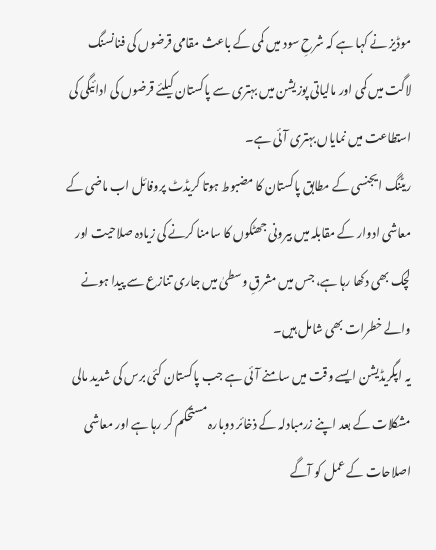موڈیز نے کہا ہے کہ شرحِ سود میں کمی کے باعث مقامی قرضوں کی فنانسنگ لاگت میں کمی اور مالیاتی پوزیشن میں بہتری سے پاکستان کیلئے قرضوں کی ادائیگی کی استطاعت میں نمایاں بہتری آئی ہے۔
ریٹنگ ایجنسی کے مطابق پاکستان کا مضبوط ہوتا کریڈٹ پروفائل اب ماضی کے معاشی ادوار کے مقابلہ میں بیرونی جھٹکوں کا سامنا کرنے کی زیادہ صلاحیت اور لچک بھی دکھا رہا ہے، جس میں مشرقِ وسطیٰ میں جاری تنازع سے پیدا ہونے والے خطرات بھی شامل ہیں۔
یہ اپگریڈیشن ایسے وقت میں سامنے آئی ہے جب پاکستان کئی برس کی شدید مالی مشکلات کے بعد اپنے زرمبادلہ کے ذخائر دوبارہ مستحکم کر رہا ہے اور معاشی اصلاحات کے عمل کو آگے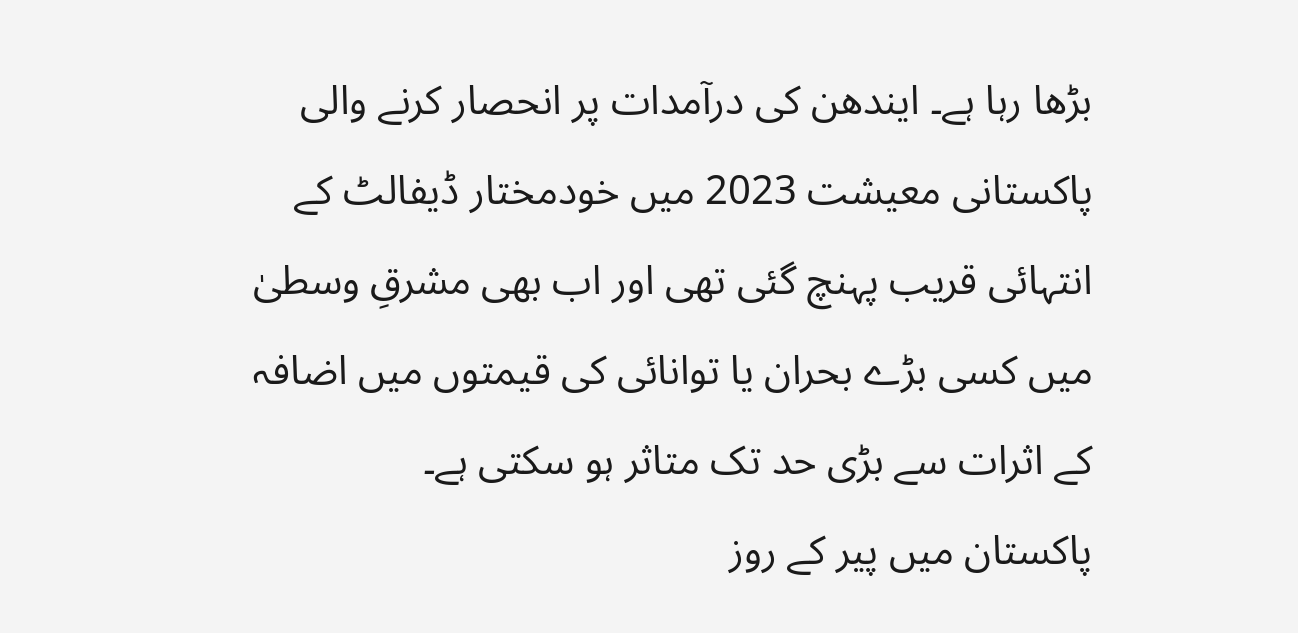بڑھا رہا ہے۔ ایندھن کی درآمدات پر انحصار کرنے والی پاکستانی معیشت 2023 میں خودمختار ڈیفالٹ کے انتہائی قریب پہنچ گئی تھی اور اب بھی مشرقِ وسطیٰ میں کسی بڑے بحران یا توانائی کی قیمتوں میں اضافہ کے اثرات سے بڑی حد تک متاثر ہو سکتی ہے۔
پاکستان میں پیر کے روز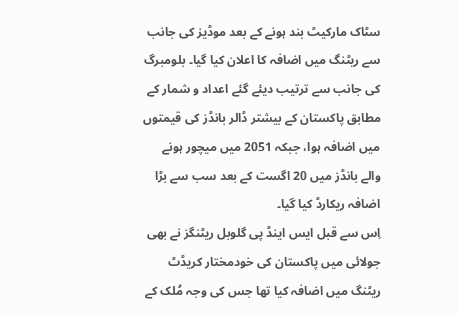سٹاک مارکیٹ بند ہونے کے بعد موڈیز کی جانب سے ریٹنگ میں اضافہ کا اعلان کیا گیا۔ بلومبرگ کی جانب سے ترتیب دیئے گئے اعداد و شمار کے مطابق پاکستان کے بیشتر ڈالر بانڈز کی قیمتوں میں اضافہ ہوا، جبکہ 2051 میں میچور ہونے والے بانڈز میں 20 اگست کے بعد سب سے بڑا اضافہ ریکارڈ کیا گیا۔
اِس سے قبل ایس اینڈ پی گلوبل ریٹنگز نے بھی جولائی میں پاکستان کی خودمختار کریڈٹ ریٹنگ میں اضافہ کیا تھا جس کی وجہ مُلک کے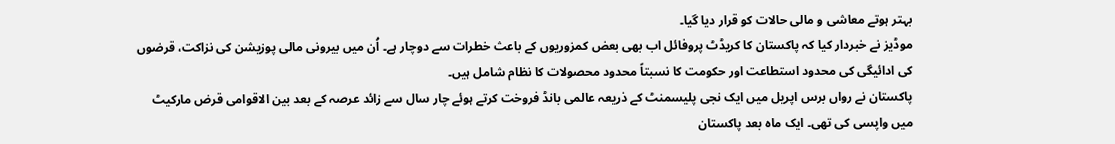بہتر ہوتے معاشی و مالی حالات کو قرار دیا گیا۔
موڈیز نے خبردار کیا کہ پاکستان کا کریڈٹ پروفائل اب بھی بعض کمزوریوں کے باعث خطرات سے دوچار ہے۔ اُن میں بیرونی مالی پوزیشن کی نزاکت، قرضوں کی ادائیگی کی محدود استطاعت اور حکومت کا نسبتاً محدود محصولات کا نظام شامل ہیں۔
پاکستان نے رواں برس اپریل میں ایک نجی پلیسمنٹ کے ذریعہ عالمی بانڈ فروخت کرتے ہوئے چار سال سے زائد عرصہ کے بعد بین الاقوامی قرض مارکیٹ میں واپسی کی تھی۔ ایک ماہ بعد پاکستان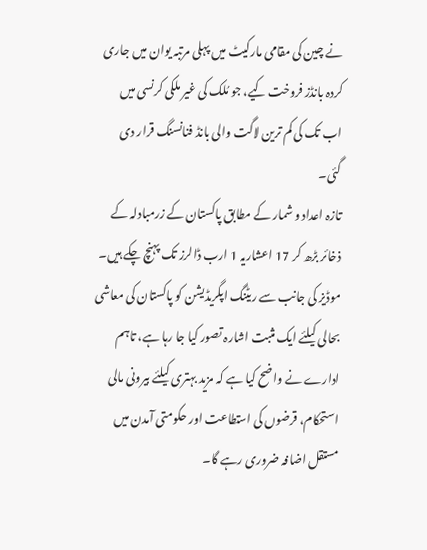نے چین کی مقامی مارکیٹ میں پہلی مرتبہ یوان میں جاری کردہ بانڈز فروخت کیے، جو مُلک کی غیر ملکی کرنسی میں اب تک کی کم ترین لاگت والی بانڈ فنانسنگ قرار دی گئی۔
تازہ اعداد و شمار کے مطابق پاکستان کے زرمبادلہ کے ذخائر بڑھ کر 17 اعشاریہ 1 ارب ڈالرز تک پہنچ چکے ہیں۔
موڈیز کی جانب سے ریٹنگ اپگریڈیشن کو پاکستان کی معاشی بحالی کیلئے ایک مثبت اشارہ تصور کیا جا رہا ہے، تاہم ادارے نے واضح کیا ہے کہ مزید بہتری کیلئے بیرونی مالی استحکام، قرضوں کی استطاعت اور حکومتی آمدن میں مستقل اضافہ ضروری رہے گا۔